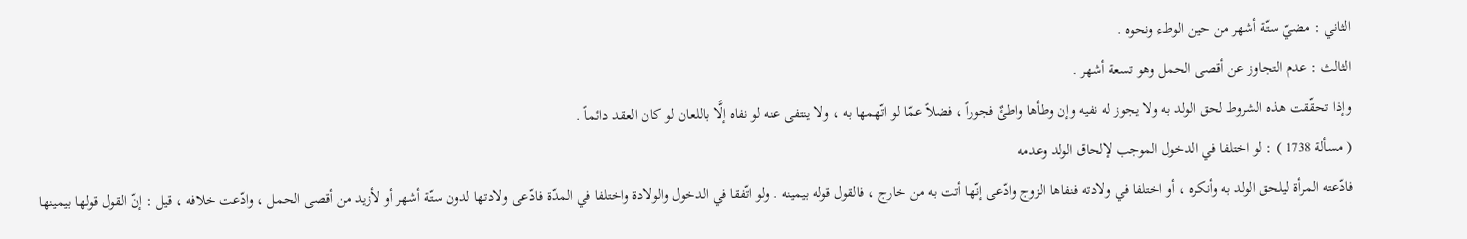الثاني : مضيّ ستّة أشهر من حين الوطء ونحوه .
الثالث : عدم التجاوز عن أقصى الحمل وهو تسعة أشهر .
وإذا تحقّقت هذه الشروط لحق الولد به ولا يجوز له نفيه وإن وطأها واطئٌ فجوراً ، فضلاً عمّا لو اتّهمها به ، ولا ينتفى عنه لو نفاه إلَّا باللعان لو كان العقد دائماً .
( مسألة 1738 ) : لو اختلفا في الدخول الموجب لإلحاق الولد وعدمه
فادّعته المرأة ليلحق الولد به وأنكره ، أو اختلفا في ولادته فنفاها الزوج وادّعى إنّها أتت به من خارج ، فالقول قوله بيمينه . ولو اتّفقا في الدخول والولادة واختلفا في المدّة فادّعى ولادتها لدون ستّة أشهر أو لأزيد من أقصى الحمل ، وادّعت خلافه ، قيل : إنّ القول قولها بيمينها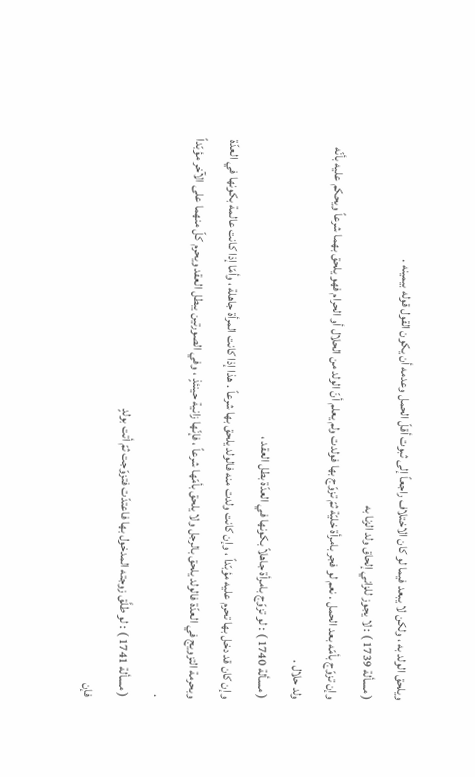ويلحق الولد به ، ولكن لا يبعد فيما لو كان الاختلاف راجعاً إلى ثبوت أقلّ الحمل وعدمه أن يكون القول قوله بيمينه .
( مسألة 1739 ) : لا يجوز للزاني إلحاق ولد الزنا به
وإن تزوّج بأمّه بعد الحمل . نعم لو فجر بامرأة خليّة ثمّ تزوّج بها فولدت ولم يعلم أنّ الولد من الحلال أو الحرام فهو يلحق بهما شرعاً ويحكم عليه بأنّه ولد حلال .
( مسألة 1740 ) : لو تزوّج بامرأة جاهلاً بكونها في العدّة بطل العقد ،
وإن كان قد دخل بها تحرم عليه مؤبّداً ، وإن كانت ولدت منه فالولد يلحق بها شرعاً . هذا إذا كانت المرأة جاهلة ، وأمّا إذا كانت عالمة بكونها في العدّة وبحرمة التزويج في العدّة فالولد يلحق بالرجل ولا يلحق بأمّها شرعاً ، فإنّها زانية حينئذٍ ، وفي الصورتين يبطل العقد ويحرم كلّ منهما على الآخر مؤبّداً .
( مسألة 1741 ) : لو طلَّق زوجته المدخول بها فاعتدّت فتزوّجت ثمّ أتت بولدٍ
فإن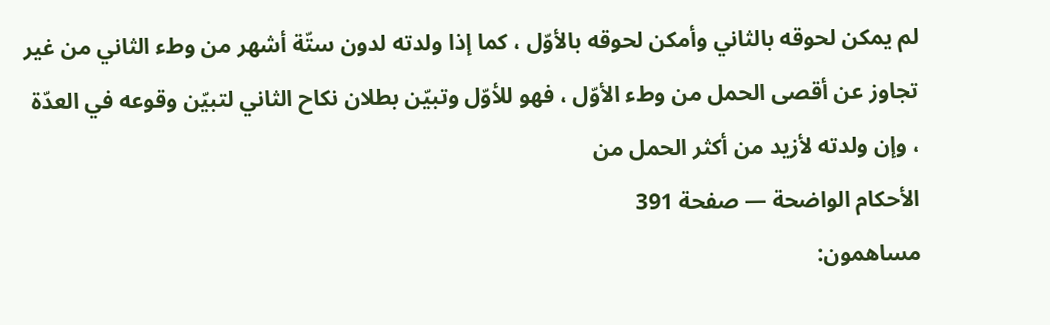لم يمكن لحوقه بالثاني وأمكن لحوقه بالأوّل ، كما إذا ولدته لدون ستّة أشهر من وطء الثاني من غير تجاوز عن أقصى الحمل من وطء الأوّل ، فهو للأوّل وتبيّن بطلان نكاح الثاني لتبيّن وقوعه في العدّة ، وإن ولدته لأزيد من أكثر الحمل من
الأحكام الواضحة — صفحة 391
مساهمون: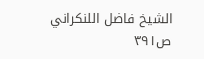الشيخ فاضل اللنكراني
ص٣٩١